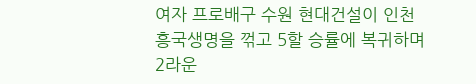여자 프로배구 수원 현대건설이 인천 흥국생명을 꺾고 5할 승률에 복귀하며 2라운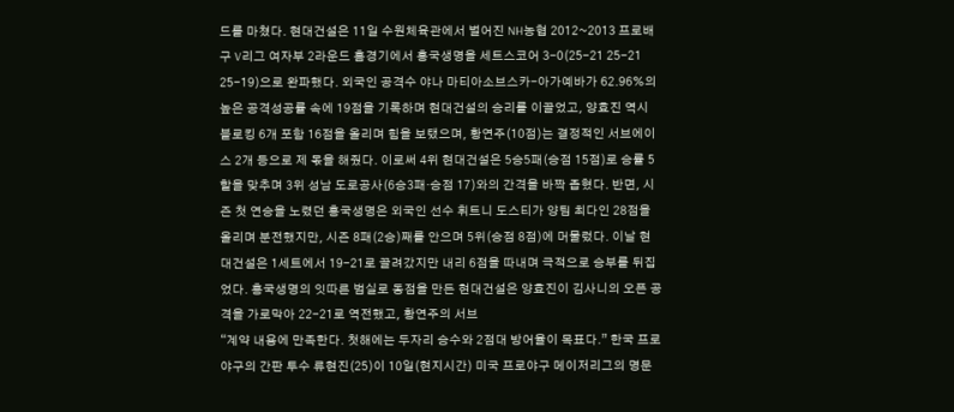드를 마쳤다. 현대건설은 11일 수원체육관에서 벌어진 NH농협 2012~2013 프로배구 V리그 여자부 2라운드 홈경기에서 흥국생명을 세트스코어 3-0(25-21 25-21 25-19)으로 완파했다. 외국인 공격수 야나 마티아소브스카-아가예바가 62.96%의 높은 공격성공률 속에 19점을 기록하며 현대건설의 승리를 이끌었고, 양효진 역시 블로킹 6개 포함 16점을 올리며 힘을 보탰으며, 황연주(10점)는 결정적인 서브에이스 2개 등으로 제 몫을 해줬다. 이로써 4위 현대건설은 5승5패(승점 15점)로 승률 5할을 맞추며 3위 성남 도로공사(6승3패·승점 17)와의 간격을 바짝 좁혔다. 반면, 시즌 첫 연승을 노렸던 흥국생명은 외국인 선수 휘트니 도스티가 양팀 최다인 28점을 올리며 분전했지만, 시즌 8패(2승)째를 안으며 5위(승점 8점)에 머물렀다. 이날 현대건설은 1세트에서 19-21로 끌려갔지만 내리 6점을 따내며 극적으로 승부를 뒤집었다. 흥국생명의 잇따른 범실로 동점을 만든 현대건설은 양효진이 김사니의 오픈 공격을 가로막아 22-21로 역전했고, 황연주의 서브
“계약 내용에 만족한다. 첫해에는 두자리 승수와 2점대 방어율이 목표다.” 한국 프로야구의 간판 투수 류현진(25)이 10일(현지시간) 미국 프로야구 메이저리그의 명문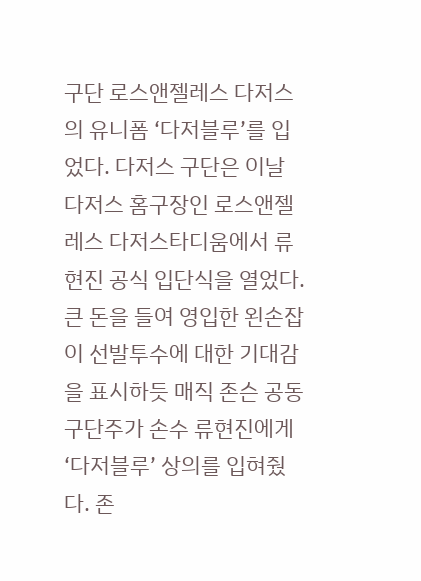구단 로스앤젤레스 다저스의 유니폼 ‘다저블루’를 입었다. 다저스 구단은 이날 다저스 홈구장인 로스앤젤레스 다저스타디움에서 류현진 공식 입단식을 열었다. 큰 돈을 들여 영입한 왼손잡이 선발투수에 대한 기대감을 표시하듯 매직 존슨 공동 구단주가 손수 류현진에게 ‘다저블루’ 상의를 입혀줬다. 존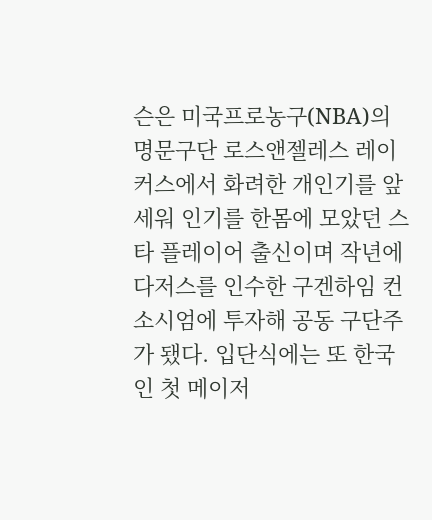슨은 미국프로농구(NBA)의 명문구단 로스앤젤레스 레이커스에서 화려한 개인기를 앞세워 인기를 한몸에 모았던 스타 플레이어 출신이며 작년에 다저스를 인수한 구겐하임 컨소시엄에 투자해 공동 구단주가 됐다. 입단식에는 또 한국인 첫 메이저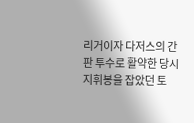리거이자 다저스의 간판 투수로 활약한 당시 지휘봉을 잡았던 토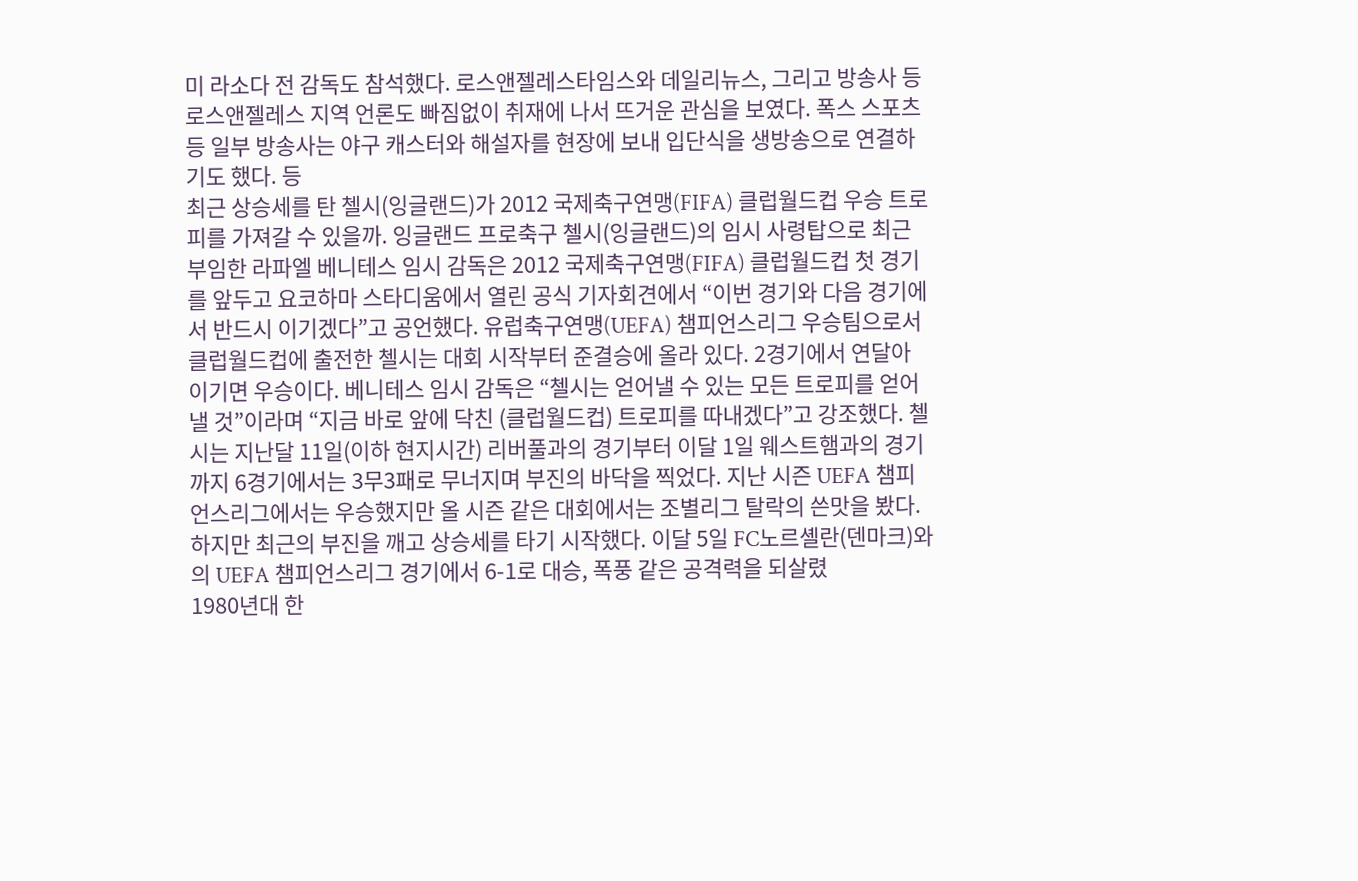미 라소다 전 감독도 참석했다. 로스앤젤레스타임스와 데일리뉴스, 그리고 방송사 등 로스앤젤레스 지역 언론도 빠짐없이 취재에 나서 뜨거운 관심을 보였다. 폭스 스포츠 등 일부 방송사는 야구 캐스터와 해설자를 현장에 보내 입단식을 생방송으로 연결하기도 했다. 등
최근 상승세를 탄 첼시(잉글랜드)가 2012 국제축구연맹(FIFA) 클럽월드컵 우승 트로피를 가져갈 수 있을까. 잉글랜드 프로축구 첼시(잉글랜드)의 임시 사령탑으로 최근 부임한 라파엘 베니테스 임시 감독은 2012 국제축구연맹(FIFA) 클럽월드컵 첫 경기를 앞두고 요코하마 스타디움에서 열린 공식 기자회견에서 “이번 경기와 다음 경기에서 반드시 이기겠다”고 공언했다. 유럽축구연맹(UEFA) 챔피언스리그 우승팀으로서 클럽월드컵에 출전한 첼시는 대회 시작부터 준결승에 올라 있다. 2경기에서 연달아 이기면 우승이다. 베니테스 임시 감독은 “첼시는 얻어낼 수 있는 모든 트로피를 얻어낼 것”이라며 “지금 바로 앞에 닥친 (클럽월드컵) 트로피를 따내겠다”고 강조했다. 첼시는 지난달 11일(이하 현지시간) 리버풀과의 경기부터 이달 1일 웨스트햄과의 경기까지 6경기에서는 3무3패로 무너지며 부진의 바닥을 찍었다. 지난 시즌 UEFA 챔피언스리그에서는 우승했지만 올 시즌 같은 대회에서는 조별리그 탈락의 쓴맛을 봤다. 하지만 최근의 부진을 깨고 상승세를 타기 시작했다. 이달 5일 FC노르셸란(덴마크)와의 UEFA 챔피언스리그 경기에서 6-1로 대승, 폭풍 같은 공격력을 되살렸
1980년대 한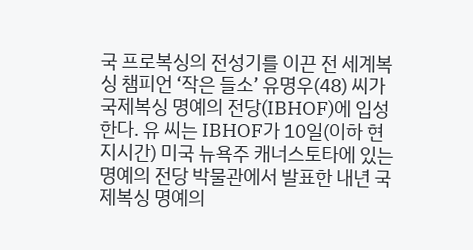국 프로복싱의 전성기를 이끈 전 세계복싱 챔피언 ‘작은 들소’ 유명우(48) 씨가 국제복싱 명예의 전당(IBHOF)에 입성한다. 유 씨는 IBHOF가 10일(이하 현지시간) 미국 뉴욕주 캐너스토타에 있는 명예의 전당 박물관에서 발표한 내년 국제복싱 명예의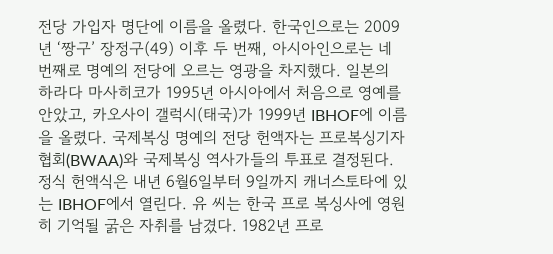전당 가입자 명단에 이름을 올렸다. 한국인으로는 2009년 ‘짱구’ 장정구(49) 이후 두 번째, 아시아인으로는 네 번째로 명예의 전당에 오르는 영광을 차지했다. 일본의 하라다 마사히코가 1995년 아시아에서 처음으로 영예를 안았고, 카오사이 갤럭시(태국)가 1999년 IBHOF에 이름을 올렸다. 국제복싱 명예의 전당 헌액자는 프로복싱기자협회(BWAA)와 국제복싱 역사가들의 투표로 결정된다. 정식 헌액식은 내년 6월6일부터 9일까지 캐너스토타에 있는 IBHOF에서 열린다. 유 씨는 한국 프로 복싱사에 영원히 기억될 굵은 자취를 남겼다. 1982년 프로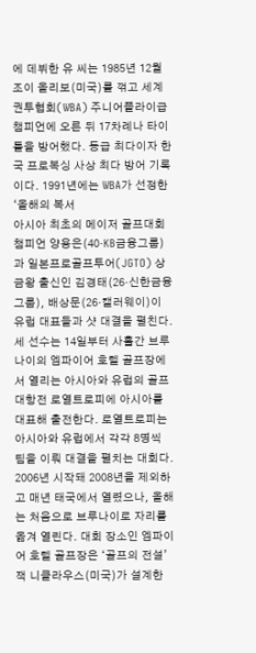에 데뷔한 유 씨는 1985년 12월 조이 올리보(미국)를 꺾고 세계권투협회(WBA) 주니어플라이급 챔피언에 오른 뒤 17차례나 타이틀을 방어했다. 동급 최다이자 한국 프로복싱 사상 최다 방어 기록이다. 1991년에는 WBA가 선정한 ‘올해의 복서
아시아 최초의 메이저 골프대회 챔피언 양용은(40·KB금융그룹)과 일본프로골프투어(JGTO) 상금왕 출신인 김경태(26·신한금융그룹), 배상문(26·캘러웨이)이 유럽 대표들과 샷 대결을 펼친다. 세 선수는 14일부터 사흘간 브루나이의 엠파이어 호텔 골프장에서 열리는 아시아와 유럽의 골프대항전 로열트로피에 아시아를 대표해 출전한다. 로열트로피는 아시아와 유럽에서 각각 8명씩 팀을 이뤄 대결을 펼치는 대회다. 2006년 시작돼 2008년을 제외하고 매년 태국에서 열렸으나, 올해는 처음으로 브루나이로 자리를 옮겨 열린다. 대회 장소인 엠파이어 호텔 골프장은 ‘골프의 전설’ 잭 니클라우스(미국)가 설계한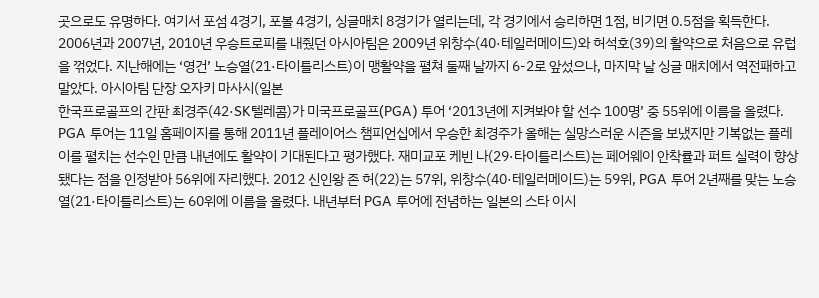곳으로도 유명하다. 여기서 포섬 4경기, 포볼 4경기, 싱글매치 8경기가 열리는데, 각 경기에서 승리하면 1점, 비기면 0.5점을 획득한다. 2006년과 2007년, 2010년 우승트로피를 내줬던 아시아팀은 2009년 위창수(40·테일러메이드)와 허석호(39)의 활약으로 처음으로 유럽을 꺾었다. 지난해에는 ‘영건’ 노승열(21·타이틀리스트)이 맹활약을 펼쳐 둘째 날까지 6-2로 앞섰으나, 마지막 날 싱글 매치에서 역전패하고 말았다. 아시아팀 단장 오자키 마사시(일본
한국프로골프의 간판 최경주(42·SK텔레콤)가 미국프로골프(PGA) 투어 ‘2013년에 지켜봐야 할 선수 100명’ 중 55위에 이름을 올렸다. PGA 투어는 11일 홈페이지를 통해 2011년 플레이어스 챔피언십에서 우승한 최경주가 올해는 실망스러운 시즌을 보냈지만 기복없는 플레이를 펼치는 선수인 만큼 내년에도 활약이 기대된다고 평가했다. 재미교포 케빈 나(29·타이틀리스트)는 페어웨이 안착률과 퍼트 실력이 향상됐다는 점을 인정받아 56위에 자리했다. 2012 신인왕 존 허(22)는 57위, 위창수(40·테일러메이드)는 59위, PGA 투어 2년째를 맞는 노승열(21·타이틀리스트)는 60위에 이름을 올렸다. 내년부터 PGA 투어에 전념하는 일본의 스타 이시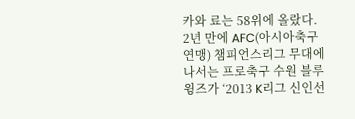카와 료는 58위에 올랐다.
2년 만에 AFC(아시아축구연맹) 챔피언스리그 무대에 나서는 프로축구 수원 블루윙즈가 ‘2013 K리그 신인선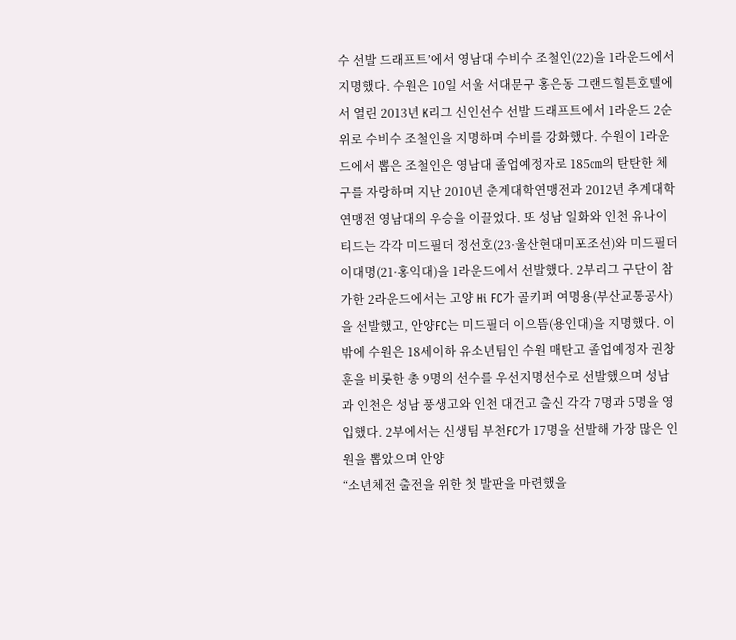수 선발 드래프트’에서 영남대 수비수 조철인(22)을 1라운드에서 지명했다. 수원은 10일 서울 서대문구 홍은동 그랜드힐튼호텔에서 열린 2013년 K리그 신인선수 선발 드래프트에서 1라운드 2순위로 수비수 조철인을 지명하며 수비를 강화했다. 수원이 1라운드에서 뽑은 조철인은 영남대 졸업예정자로 185㎝의 탄탄한 체구를 자랑하며 지난 2010년 춘계대학연맹전과 2012년 추계대학연맹전 영남대의 우승을 이끌었다. 또 성남 일화와 인천 유나이티드는 각각 미드필더 정선호(23·울산현대미포조선)와 미드필더 이대명(21·홍익대)을 1라운드에서 선발했다. 2부리그 구단이 참가한 2라운드에서는 고양 Hi FC가 골키퍼 여명용(부산교통공사)을 선발했고, 안양FC는 미드필더 이으뜸(용인대)을 지명했다. 이밖에 수원은 18세이하 유소년팀인 수원 매탄고 졸업예정자 권창훈을 비롯한 총 9명의 선수를 우선지명선수로 선발했으며 성남과 인천은 성남 풍생고와 인천 대건고 출신 각각 7명과 5명을 영입했다. 2부에서는 신생팀 부천FC가 17명을 선발해 가장 많은 인원을 뽑았으며 안양
“소년체전 출전을 위한 첫 발판을 마련했을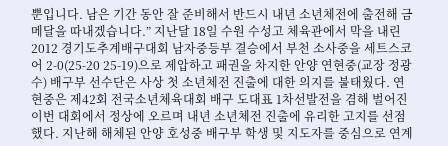뿐입니다. 남은 기간 동안 잘 준비해서 반드시 내년 소년체전에 출전해 금메달을 따내겠습니다.” 지난달 18일 수원 수성고 체육관에서 막을 내린 2012 경기도추계배구대회 남자중등부 결승에서 부천 소사중을 세트스코어 2-0(25-20 25-19)으로 제압하고 패권을 차지한 안양 연현중(교장 정광수) 배구부 선수단은 사상 첫 소년체전 진출에 대한 의지를 불태웠다. 연현중은 제42회 전국소년체육대회 배구 도대표 1차선발전을 겸해 벌어진 이번 대회에서 정상에 오르며 내년 소년체전 진출에 유리한 고지를 선점했다. 지난해 해체된 안양 호성중 배구부 학생 및 지도자를 중심으로 연계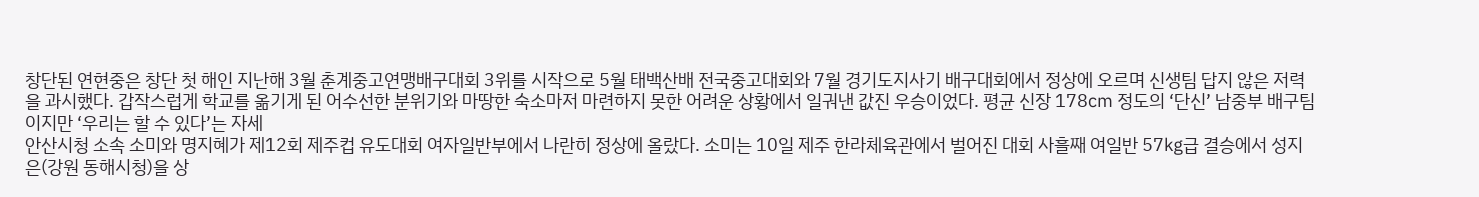창단된 연현중은 창단 첫 해인 지난해 3월 춘계중고연맹배구대회 3위를 시작으로 5월 태백산배 전국중고대회와 7월 경기도지사기 배구대회에서 정상에 오르며 신생팀 답지 않은 저력을 과시했다. 갑작스럽게 학교를 옮기게 된 어수선한 분위기와 마땅한 숙소마저 마련하지 못한 어려운 상황에서 일궈낸 값진 우승이었다. 평균 신장 178㎝ 정도의 ‘단신’ 남중부 배구팀이지만 ‘우리는 할 수 있다’는 자세
안산시청 소속 소미와 명지혜가 제12회 제주컵 유도대회 여자일반부에서 나란히 정상에 올랐다. 소미는 10일 제주 한라체육관에서 벌어진 대회 사흘째 여일반 57㎏급 결승에서 성지은(강원 동해시청)을 상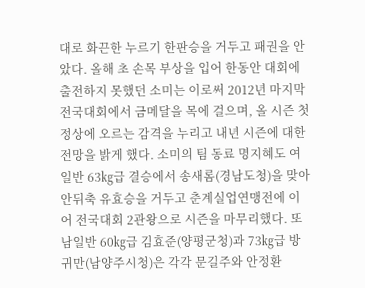대로 화끈한 누르기 한판승을 거두고 패권을 안았다. 올해 초 손목 부상을 입어 한동안 대회에 출전하지 못했던 소미는 이로써 2012년 마지막 전국대회에서 금메달을 목에 걸으며, 올 시즌 첫 정상에 오르는 감격을 누리고 내년 시즌에 대한 전망을 밝게 했다. 소미의 팀 동료 명지혜도 여일반 63㎏급 결승에서 송새롬(경남도청)을 맞아 안뒤축 유효승을 거두고 춘계실업연맹전에 이어 전국대회 2관왕으로 시즌을 마무리했다. 또 남일반 60㎏급 김효준(양평군청)과 73㎏급 방귀만(남양주시청)은 각각 문길주와 안정환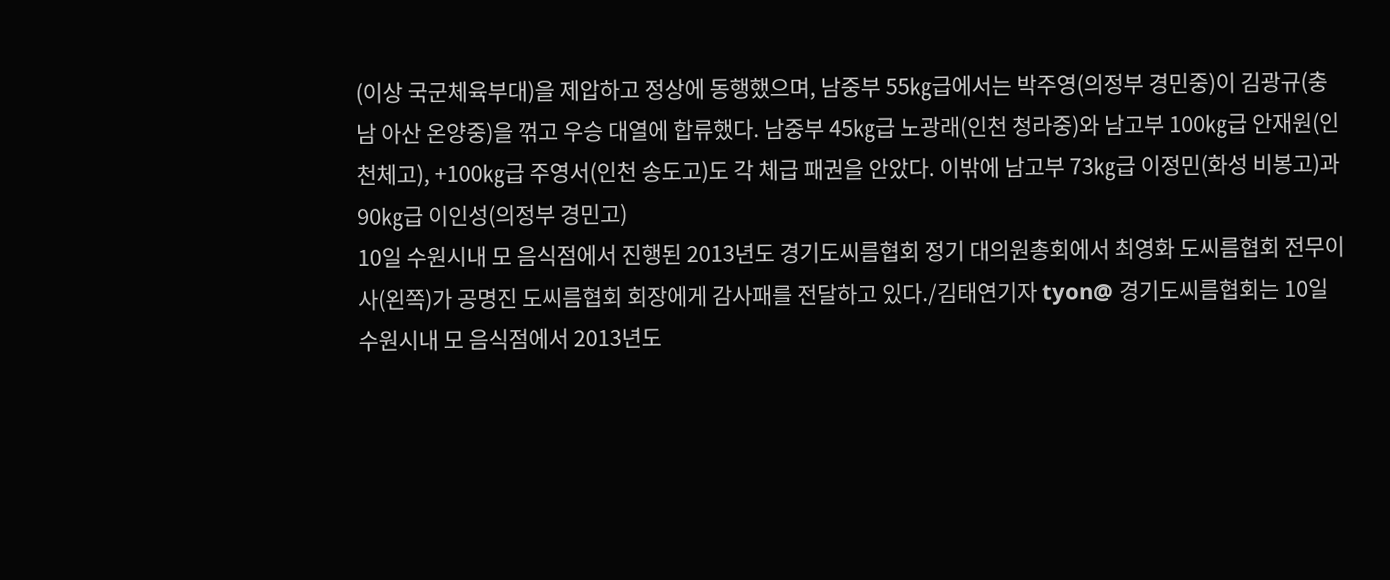(이상 국군체육부대)을 제압하고 정상에 동행했으며, 남중부 55㎏급에서는 박주영(의정부 경민중)이 김광규(충남 아산 온양중)을 꺾고 우승 대열에 합류했다. 남중부 45㎏급 노광래(인천 청라중)와 남고부 100㎏급 안재원(인천체고), +100㎏급 주영서(인천 송도고)도 각 체급 패권을 안았다. 이밖에 남고부 73㎏급 이정민(화성 비봉고)과 90㎏급 이인성(의정부 경민고)
10일 수원시내 모 음식점에서 진행된 2013년도 경기도씨름협회 정기 대의원총회에서 최영화 도씨름협회 전무이사(왼쪽)가 공명진 도씨름협회 회장에게 감사패를 전달하고 있다./김태연기자 tyon@ 경기도씨름협회는 10일 수원시내 모 음식점에서 2013년도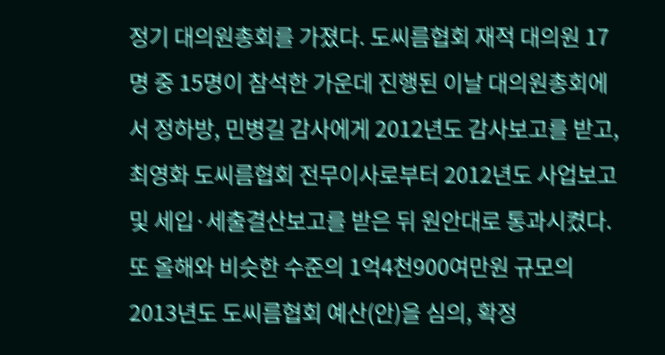정기 대의원총회를 가졌다. 도씨름협회 재적 대의원 17명 중 15명이 참석한 가운데 진행된 이날 대의원총회에서 정하방, 민병길 감사에게 2012년도 감사보고를 받고, 최영화 도씨름협회 전무이사로부터 2012년도 사업보고 및 세입·세출결산보고를 받은 뒤 원안대로 통과시켰다. 또 올해와 비슷한 수준의 1억4천900여만원 규모의 2013년도 도씨름협회 예산(안)을 심의, 확정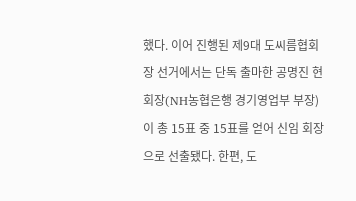했다. 이어 진행된 제9대 도씨름협회장 선거에서는 단독 출마한 공명진 현 회장(NH농협은행 경기영업부 부장)이 총 15표 중 15표를 얻어 신임 회장으로 선출됐다. 한편, 도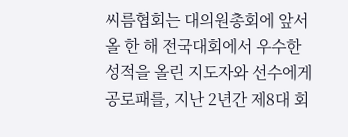씨름협회는 대의원총회에 앞서 올 한 해 전국대회에서 우수한 성적을 올린 지도자와 선수에게 공로패를, 지난 2년간 제8대 회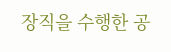장직을 수행한 공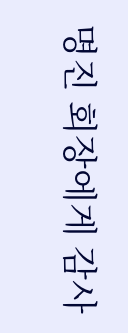명진 회장에게 감사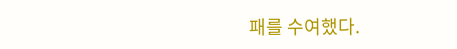패를 수여했다.